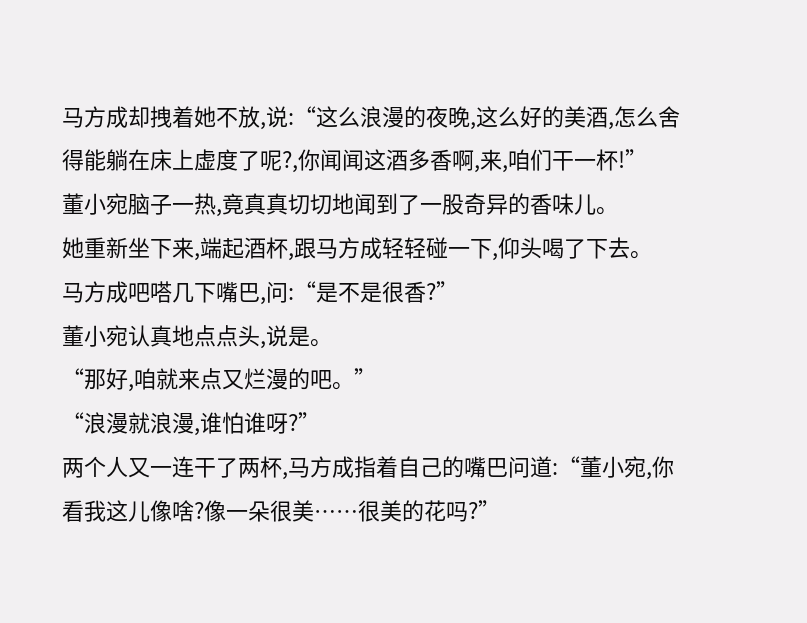马方成却拽着她不放,说:“这么浪漫的夜晚,这么好的美酒,怎么舍得能躺在床上虚度了呢?,你闻闻这酒多香啊,来,咱们干一杯!”
董小宛脑子一热,竟真真切切地闻到了一股奇异的香味儿。
她重新坐下来,端起酒杯,跟马方成轻轻碰一下,仰头喝了下去。
马方成吧嗒几下嘴巴,问:“是不是很香?”
董小宛认真地点点头,说是。
“那好,咱就来点又烂漫的吧。”
“浪漫就浪漫,谁怕谁呀?”
两个人又一连干了两杯,马方成指着自己的嘴巴问道:“董小宛,你看我这儿像啥?像一朵很美……很美的花吗?”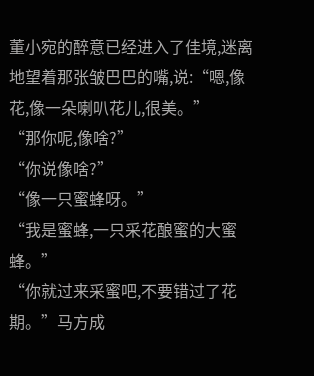董小宛的醉意已经进入了佳境,迷离地望着那张皱巴巴的嘴,说:“嗯,像花,像一朵喇叭花儿,很美。”
“那你呢,像啥?”
“你说像啥?”
“像一只蜜蜂呀。”
“我是蜜蜂,一只采花酿蜜的大蜜蜂。”
“你就过来采蜜吧,不要错过了花期。”马方成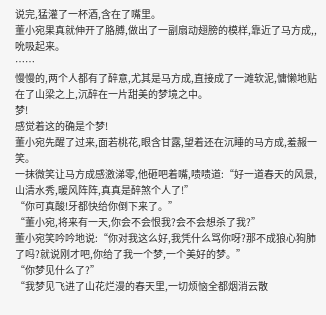说完,猛灌了一杯酒,含在了嘴里。
董小宛果真就伸开了胳膊,做出了一副扇动翅膀的模样,靠近了马方成,,吮吸起来。
……
慢慢的,两个人都有了醉意,尤其是马方成,直接成了一滩软泥,慵懒地贴在了山梁之上,沉醉在一片甜美的梦境之中。
梦!
感觉着这的确是个梦!
董小宛先醒了过来,面若桃花,眼含甘露,望着还在沉睡的马方成,羞赧一笑。
一抹微笑让马方成感激涕零,他砸吧着嘴,啧啧道:“好一道春天的风景,山清水秀,暖风阵阵,真真是醉煞个人了!”
“你可真酸!牙都快给你倒下来了。”
“董小宛,将来有一天,你会不会恨我?会不会想杀了我?”
董小宛笑吟吟地说:“你对我这么好,我凭什么骂你呀?那不成狼心狗肺了吗?就说刚才吧,你给了我一个梦,一个美好的梦。”
“你梦见什么了?”
“我梦见飞进了山花烂漫的春天里,一切烦恼全都烟消云散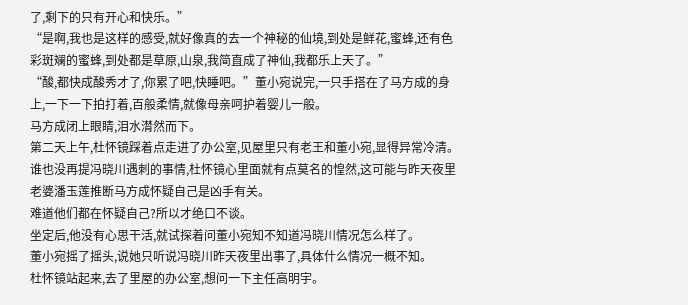了,剩下的只有开心和快乐。”
“是啊,我也是这样的感受,就好像真的去一个神秘的仙境,到处是鲜花,蜜蜂,还有色彩斑斓的蜜蜂,到处都是草原,山泉,我简直成了神仙,我都乐上天了。”
“酸,都快成酸秀才了,你累了吧,快睡吧。”董小宛说完,一只手搭在了马方成的身上,一下一下拍打着,百般柔情,就像母亲呵护着婴儿一般。
马方成闭上眼睛,泪水潸然而下。
第二天上午,杜怀镜踩着点走进了办公室,见屋里只有老王和董小宛,显得异常冷清。
谁也没再提冯晓川遇刺的事情,杜怀镜心里面就有点莫名的惶然,这可能与昨天夜里老婆潘玉莲推断马方成怀疑自己是凶手有关。
难道他们都在怀疑自己?所以才绝口不谈。
坐定后,他没有心思干活,就试探着问董小宛知不知道冯晓川情况怎么样了。
董小宛摇了摇头,说她只听说冯晓川昨天夜里出事了,具体什么情况一概不知。
杜怀镜站起来,去了里屋的办公室,想问一下主任高明宇。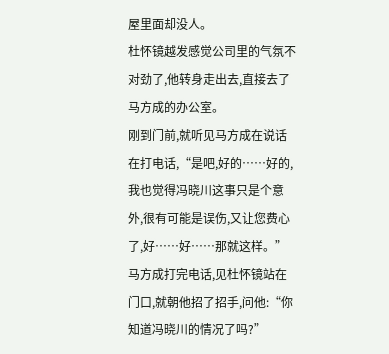屋里面却没人。
杜怀镜越发感觉公司里的气氛不对劲了,他转身走出去,直接去了马方成的办公室。
刚到门前,就听见马方成在说话在打电话,“是吧,好的……好的,我也觉得冯晓川这事只是个意外,很有可能是误伤,又让您费心了,好……好……那就这样。”
马方成打完电话,见杜怀镜站在门口,就朝他招了招手,问他:“你知道冯晓川的情况了吗?”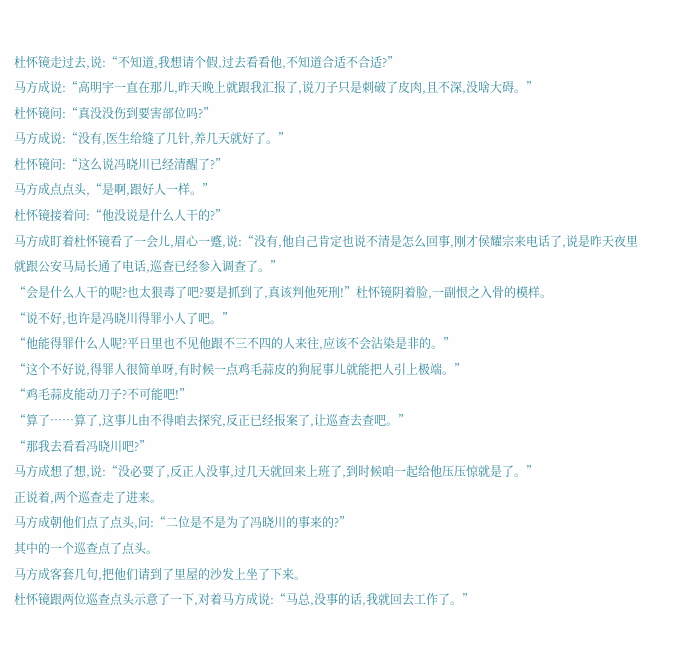杜怀镜走过去,说:“不知道,我想请个假,过去看看他,不知道合适不合适?”
马方成说:“高明宇一直在那儿,昨天晚上就跟我汇报了,说刀子只是刺破了皮肉,且不深,没啥大碍。”
杜怀镜问:“真没没伤到要害部位吗?”
马方成说:“没有,医生给缝了几针,养几天就好了。”
杜怀镜问:“这么说冯晓川已经清醒了?”
马方成点点头,“是啊,跟好人一样。”
杜怀镜接着问:“他没说是什么人干的?”
马方成盯着杜怀镜看了一会儿,眉心一蹙,说:“没有,他自己肯定也说不清是怎么回事,刚才侯耀宗来电话了,说是昨天夜里就跟公安马局长通了电话,巡查已经参入调查了。”
“会是什么人干的呢?也太狠毒了吧?要是抓到了,真该判他死刑!”杜怀镜阴着脸,一副恨之入骨的模样。
“说不好,也许是冯晓川得罪小人了吧。”
“他能得罪什么人呢?平日里也不见他跟不三不四的人来往,应该不会沾染是非的。”
“这个不好说,得罪人很简单呀,有时候一点鸡毛蒜皮的狗屁事儿就能把人引上极端。”
“鸡毛蒜皮能动刀子?不可能吧!”
“算了……算了,这事儿由不得咱去探究,反正已经报案了,让巡查去查吧。”
“那我去看看冯晓川吧?”
马方成想了想,说:“没必要了,反正人没事,过几天就回来上班了,到时候咱一起给他压压惊就是了。”
正说着,两个巡查走了进来。
马方成朝他们点了点头,问:“二位是不是为了冯晓川的事来的?”
其中的一个巡查点了点头。
马方成客套几句,把他们请到了里屋的沙发上坐了下来。
杜怀镜跟两位巡查点头示意了一下,对着马方成说:“马总,没事的话,我就回去工作了。”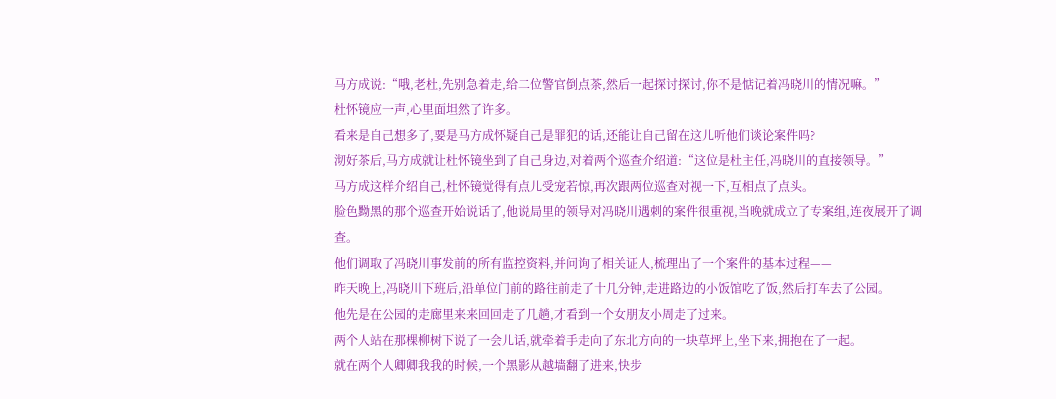马方成说:“哦,老杜,先别急着走,给二位警官倒点茶,然后一起探讨探讨,你不是惦记着冯晓川的情况嘛。”
杜怀镜应一声,心里面坦然了许多。
看来是自己想多了,要是马方成怀疑自己是罪犯的话,还能让自己留在这儿听他们谈论案件吗?
沏好茶后,马方成就让杜怀镜坐到了自己身边,对着两个巡查介绍道:“这位是杜主任,冯晓川的直接领导。”
马方成这样介绍自己,杜怀镜觉得有点儿受宠若惊,再次跟两位巡查对视一下,互相点了点头。
脸色黝黑的那个巡查开始说话了,他说局里的领导对冯晓川遇刺的案件很重视,当晚就成立了专案组,连夜展开了调查。
他们调取了冯晓川事发前的所有监控资料,并问询了相关证人,梳理出了一个案件的基本过程——
昨天晚上,冯晓川下班后,沿单位门前的路往前走了十几分钟,走进路边的小饭馆吃了饭,然后打车去了公园。
他先是在公园的走廊里来来回回走了几趟,才看到一个女朋友小周走了过来。
两个人站在那棵柳树下说了一会儿话,就牵着手走向了东北方向的一块草坪上,坐下来,拥抱在了一起。
就在两个人卿卿我我的时候,一个黑影从越墙翻了进来,快步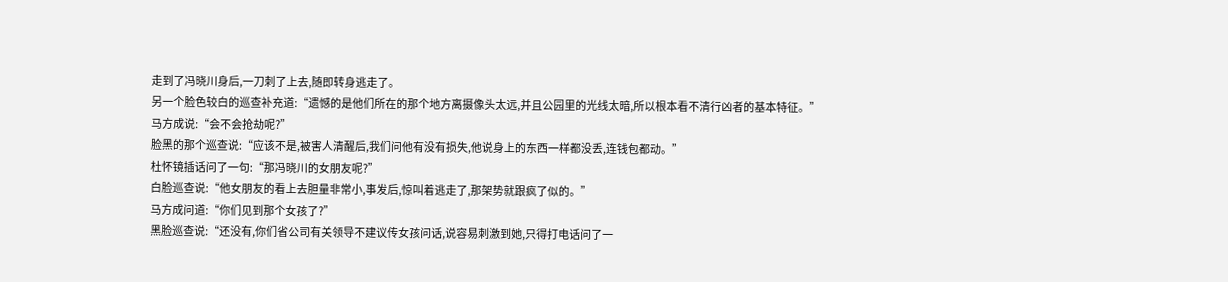走到了冯晓川身后,一刀刺了上去,随即转身逃走了。
另一个脸色较白的巡查补充道:“遗憾的是他们所在的那个地方离摄像头太远,并且公园里的光线太暗,所以根本看不清行凶者的基本特征。”
马方成说:“会不会抢劫呢?”
脸黑的那个巡查说:“应该不是,被害人清醒后,我们问他有没有损失,他说身上的东西一样都没丢,连钱包都动。”
杜怀镜插话问了一句:“那冯晓川的女朋友呢?”
白脸巡查说:“他女朋友的看上去胆量非常小,事发后,惊叫着逃走了,那架势就跟疯了似的。”
马方成问道:“你们见到那个女孩了?”
黑脸巡查说:“还没有,你们省公司有关领导不建议传女孩问话,说容易刺激到她,只得打电话问了一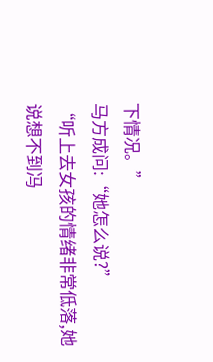下情况。”
马方成问:“她怎么说?”
“听上去女孩的情绪非常低落,她说想不到冯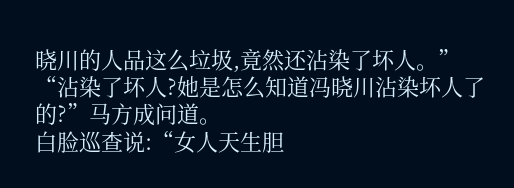晓川的人品这么垃圾,竟然还沾染了坏人。”
“沾染了坏人?她是怎么知道冯晓川沾染坏人了的?”马方成问道。
白脸巡查说:“女人天生胆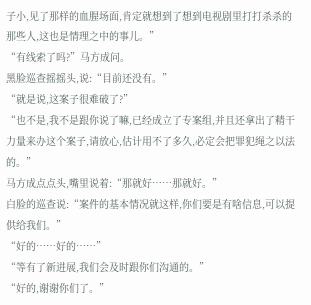子小,见了那样的血腥场面,肯定就想到了想到电视剧里打打杀杀的那些人,这也是情理之中的事儿。”
“有线索了吗?”马方成问。
黑脸巡查摇摇头,说:“目前还没有。”
“就是说,这案子很难破了?”
“也不是,我不是跟你说了嘛,已经成立了专案组,并且还拿出了精干力量来办这个案子,请放心,估计用不了多久,必定会把罪犯绳之以法的。”
马方成点点头,嘴里说着:“那就好……那就好。”
白脸的巡查说:“案件的基本情况就这样,你们要是有啥信息,可以提供给我们。”
“好的……好的……”
“等有了新进展,我们会及时跟你们沟通的。”
“好的,谢谢你们了。”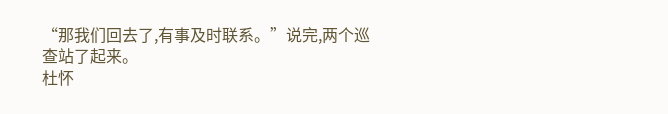“那我们回去了,有事及时联系。”说完,两个巡查站了起来。
杜怀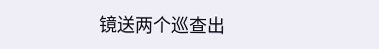镜送两个巡查出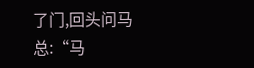了门,回头问马总:“马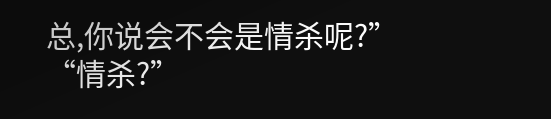总,你说会不会是情杀呢?”
“情杀?”